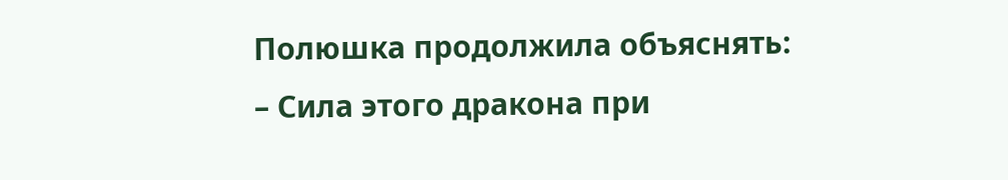Полюшка продолжила объяснять:
– Сила этого дракона при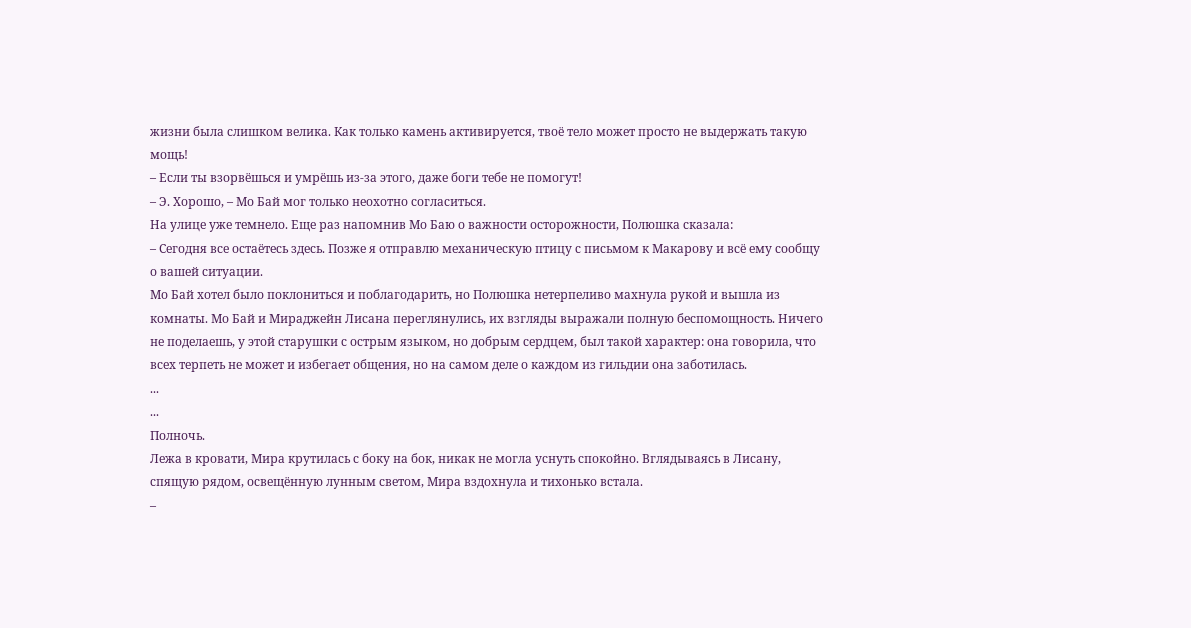жизни была слишком велика. Как только камень активируется, твоё тело может просто не выдержать такую мощь!
– Если ты взорвёшься и умрёшь из-за этого, даже боги тебе не помогут!
– Э. Хорошо, – Мо Бай мог только неохотно согласиться.
На улице уже темнело. Еще раз напомнив Мо Баю о важности осторожности, Полюшка сказала:
– Сегодня все остаётесь здесь. Позже я отправлю механическую птицу с письмом к Макарову и всё ему сообщу о вашей ситуации.
Мо Бай хотел было поклониться и поблагодарить, но Полюшка нетерпеливо махнула рукой и вышла из комнаты. Мо Бай и Мираджейн Лисана переглянулись, их взгляды выражали полную беспомощность. Ничего не поделаешь, у этой старушки с острым языком, но добрым сердцем, был такой характер: она говорила, что всех терпеть не может и избегает общения, но на самом деле о каждом из гильдии она заботилась.
...
...
Полночь.
Лежа в кровати, Мира крутилась с боку на бок, никак не могла уснуть спокойно. Вглядываясь в Лисану, спящую рядом, освещённую лунным светом, Мира вздохнула и тихонько встала.
–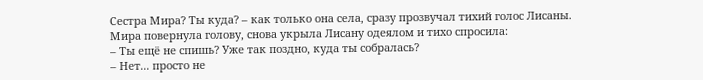Сестра Мира? Ты куда? – как только она села, сразу прозвучал тихий голос Лисаны.
Мира повернула голову, снова укрыла Лисану одеялом и тихо спросила:
– Ты ещё не спишь? Уже так поздно, куда ты собралась?
– Нет... просто не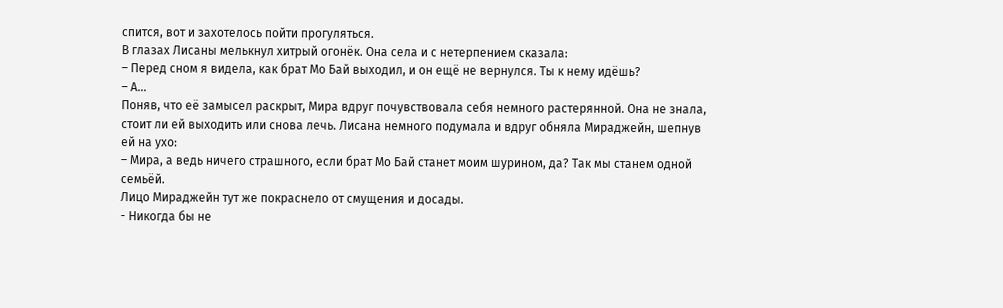спится, вот и захотелось пойти прогуляться.
В глазах Лисаны мелькнул хитрый огонёк. Она села и с нетерпением сказала:
– Перед сном я видела, как брат Мо Бай выходил, и он ещё не вернулся. Ты к нему идёшь?
– А...
Поняв, что её замысел раскрыт, Мира вдруг почувствовала себя немного растерянной. Она не знала, стоит ли ей выходить или снова лечь. Лисана немного подумала и вдруг обняла Мираджейн, шепнув ей на ухо:
– Мира, а ведь ничего страшного, если брат Мо Бай станет моим шурином, да? Так мы станем одной семьёй.
Лицо Мираджейн тут же покраснело от смущения и досады.
- Никогда бы не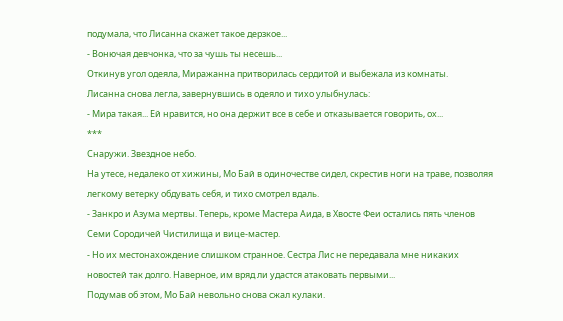подумала, что Лисанна скажет такое дерзкое...
- Вонючая девчонка, что за чушь ты несешь...
Откинув угол одеяла, Миражанна притворилась сердитой и выбежала из комнаты.
Лисанна снова легла, завернувшись в одеяло и тихо улыбнулась:
- Мира такая... Ей нравится, но она держит все в себе и отказывается говорить, ох...
***
Снаружи. Звездное небо.
На утесе, недалеко от хижины, Мо Бай в одиночестве сидел, скрестив ноги на траве, позволяя легкому ветерку обдувать себя, и тихо смотрел вдаль.
- Занкро и Азума мертвы. Теперь, кроме Мастера Аида, в Хвосте Феи остались пять членов Семи Сородичей Чистилища и вице-мастер.
- Но их местонахождение слишком странное. Сестра Лис не передавала мне никаких новостей так долго. Наверное, им вряд ли удастся атаковать первыми...
Подумав об этом, Мо Бай невольно снова сжал кулаки.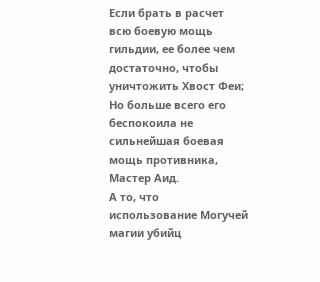Если брать в расчет всю боевую мощь гильдии, ее более чем достаточно, чтобы уничтожить Хвост Феи;
Но больше всего его беспокоила не сильнейшая боевая мощь противника, Мастер Аид.
А то, что использование Могучей магии убийц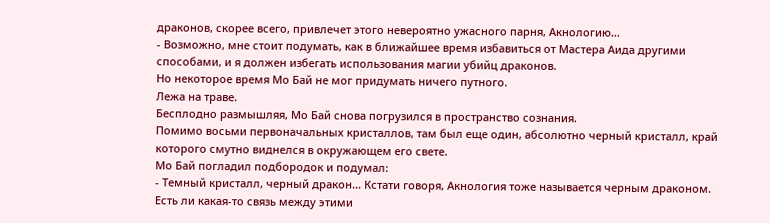драконов, скорее всего, привлечет этого невероятно ужасного парня, Акнологию...
- Возможно, мне стоит подумать, как в ближайшее время избавиться от Мастера Аида другими способами, и я должен избегать использования магии убийц драконов.
Но некоторое время Мо Бай не мог придумать ничего путного.
Лежа на траве.
Бесплодно размышляя, Мо Бай снова погрузился в пространство сознания.
Помимо восьми первоначальных кристаллов, там был еще один, абсолютно черный кристалл, край которого смутно виднелся в окружающем его свете.
Мо Бай погладил подбородок и подумал:
- Темный кристалл, черный дракон... Кстати говоря, Акнология тоже называется черным драконом. Есть ли какая-то связь между этими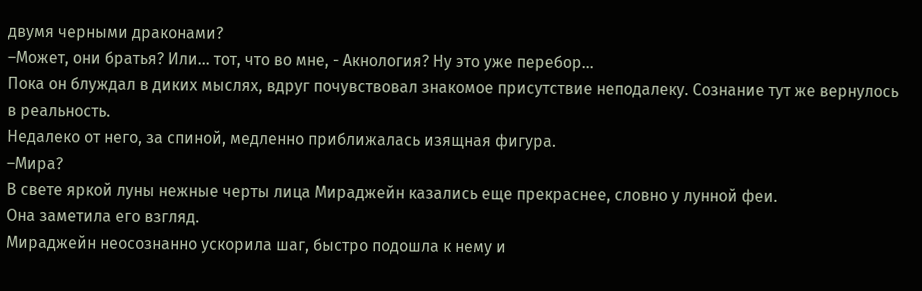двумя черными драконами?
–Может, они братья? Или... тот, что во мне, - Акнология? Ну это уже перебор...
Пока он блуждал в диких мыслях, вдруг почувствовал знакомое присутствие неподалеку. Сознание тут же вернулось в реальность.
Недалеко от него, за спиной, медленно приближалась изящная фигура.
–Мира?
В свете яркой луны нежные черты лица Мираджейн казались еще прекраснее, словно у лунной феи.
Она заметила его взгляд.
Мираджейн неосознанно ускорила шаг, быстро подошла к нему и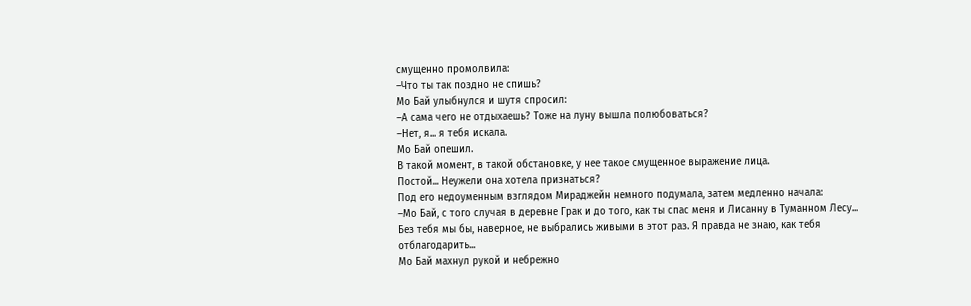смущенно промолвила:
–Что ты так поздно не спишь?
Мо Бай улыбнулся и шутя спросил:
–А сама чего не отдыхаешь? Тоже на луну вышла полюбоваться?
–Нет, я... я тебя искала.
Мо Бай опешил.
В такой момент, в такой обстановке, у нее такое смущенное выражение лица.
Постой... Неужели она хотела признаться?
Под его недоуменным взглядом Мираджейн немного подумала, затем медленно начала:
–Мо Бай, с того случая в деревне Грак и до того, как ты спас меня и Лисанну в Туманном Лесу...
Без тебя мы бы, наверное, не выбрались живыми в этот раз. Я правда не знаю, как тебя отблагодарить...
Мо Бай махнул рукой и небрежно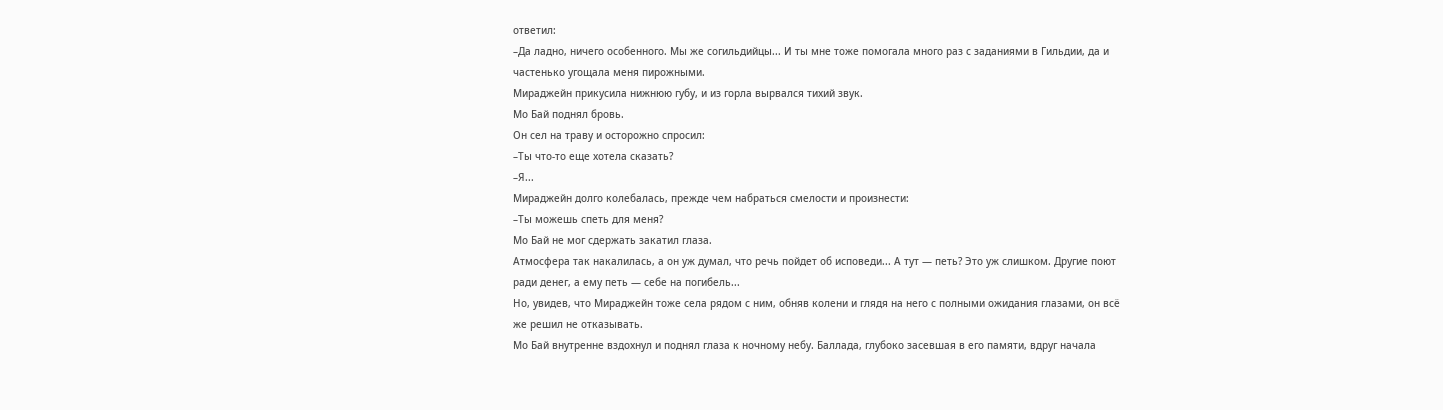ответил:
–Да ладно, ничего особенного. Мы же согильдийцы... И ты мне тоже помогала много раз с заданиями в Гильдии, да и частенько угощала меня пирожными.
Мираджейн прикусила нижнюю губу, и из горла вырвался тихий звук.
Мо Бай поднял бровь.
Он сел на траву и осторожно спросил:
–Ты что-то еще хотела сказать?
–Я...
Мираджейн долго колебалась, прежде чем набраться смелости и произнести:
–Ты можешь спеть для меня?
Мо Бай не мог сдержать закатил глаза.
Атмосфера так накалилась, а он уж думал, что речь пойдет об исповеди... А тут — петь? Это уж слишком. Другие поют ради денег, а ему петь — себе на погибель...
Но, увидев, что Мираджейн тоже села рядом с ним, обняв колени и глядя на него с полными ожидания глазами, он всё же решил не отказывать.
Мо Бай внутренне вздохнул и поднял глаза к ночному небу. Баллада, глубоко засевшая в его памяти, вдруг начала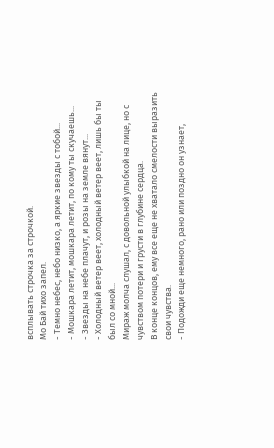всплывать строчка за строчкой.
Мо Бай тихо запел.
- Темно небес, небо низко, а яркие звезды с тобой...
- Мошкара летит, мошкара летит, по кому ты скучаешь...
- Звезды на небе плачут, и розы на земле вянут...
- Холодный ветер веет, холодный ветер веет, лишь бы ты был со мной...
Мираж молча слушал, с довольной улыбкой на лице, но с чувством потери и грусти в глубине сердца.
В конце концов, ему все еще не хватало смелости выразить свои чувства.
- Подожди еще немного, рано или поздно он узнает,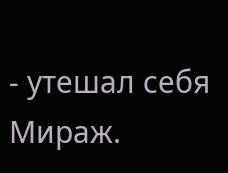- утешал себя Мираж.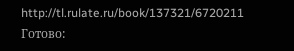http://tl.rulate.ru/book/137321/6720211
Готово: